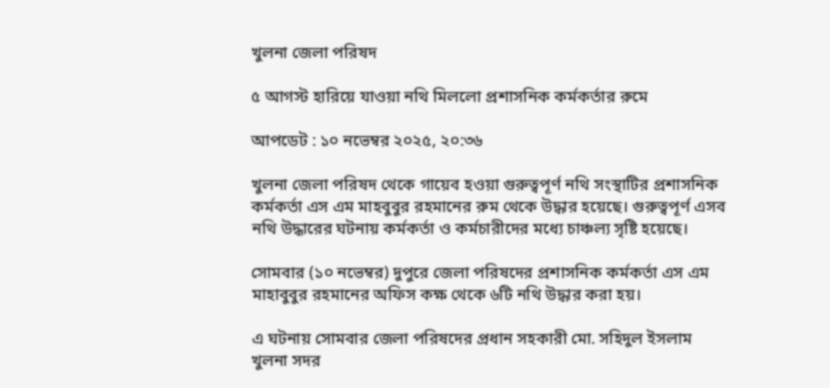খুলনা জেলা পরিষদ

৫ আগস্ট হারিয়ে যাওয়া নথি মিললো প্রশাসনিক কর্মকর্তার রুমে

আপডেট : ১০ নভেম্বর ২০২৫, ২০:৩৬

খুলনা জেলা পরিষদ থেকে গায়েব হওয়া গুরুত্বপূর্ণ নথি সংস্থাটির প্রশাসনিক কর্মকর্তা এস এম মাহবুবুর রহমানের রুম থেকে উদ্ধার হয়েছে। গুরুত্বপূর্ণ এসব নথি উদ্ধারের ঘটনায় কর্মকর্তা ও কর্মচারীদের মধ্যে চাঞ্চল্য সৃষ্টি হয়েছে।

সোমবার (১০ নভেম্বর) দুপুরে জেলা পরিষদের প্রশাসনিক কর্মকর্তা এস এম মাহাবুবুর রহমানের অফিস কক্ষ থেকে ৬টি নথি উদ্ধার করা হয়।

এ ঘটনায় সোমবার জেলা পরিষদের প্রধান সহকারী মো. সহিদুল ইসলাম খুলনা সদর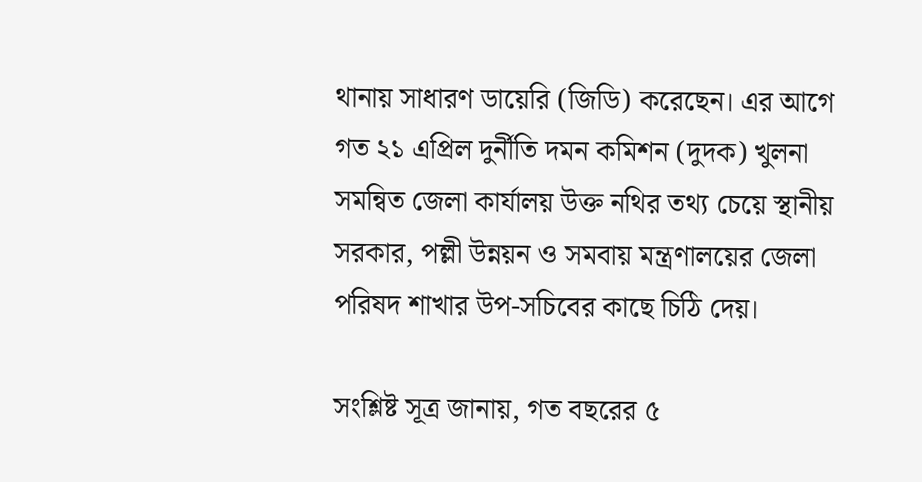থানায় সাধারণ ডায়েরি (জিডি) করেছেন। এর আগে গত ২১ এপ্রিল দুর্নীতি দমন কমিশন (দুদক) খুলনা সমন্বিত জেলা কার্যালয় উক্ত নথির তথ্য চেয়ে স্থানীয় সরকার, পল্লী উন্নয়ন ও সমবায় মন্ত্রণালয়ের জেলা পরিষদ শাখার উপ-সচিবের কাছে চিঠি দেয়।

সংশ্লিষ্ট সূত্র জানায়, গত বছরের ৫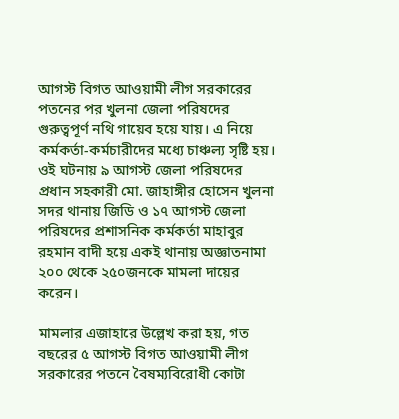আগস্ট বিগত আওয়ামী লীগ সরকারের পতনের পর খুলনা জেলা পরিষদের গুরুত্বপূর্ণ নথি গায়েব হয়ে যায়। এ নিয়ে কর্মকর্তা-কর্মচারীদের মধ্যে চাঞ্চল্য সৃষ্টি হয়। ওই ঘটনায় ৯ আগস্ট জেলা পরিষদের প্রধান সহকারী মো. জাহাঙ্গীর হোসেন খুলনা সদর থানায় জিডি ও ১৭ আগস্ট জেলা পরিষদের প্রশাসনিক কর্মকর্তা মাহাবুর রহমান বাদী হয়ে একই থানায় অজ্ঞাতনামা ২০০ থেকে ২৫০জনকে মামলা দায়ের করেন।

মামলার এজাহারে উল্লেখ করা হয়, গত বছরের ৫ আগস্ট বিগত আওয়ামী লীগ সরকারের পতনে বৈষম্যবিরোধী কোটা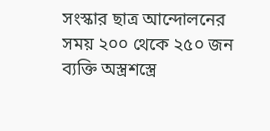সংস্কার ছাত্র আন্দোলনের সময় ২০০ থেকে ২৫০ জন ব্যক্তি অস্ত্রশস্ত্রে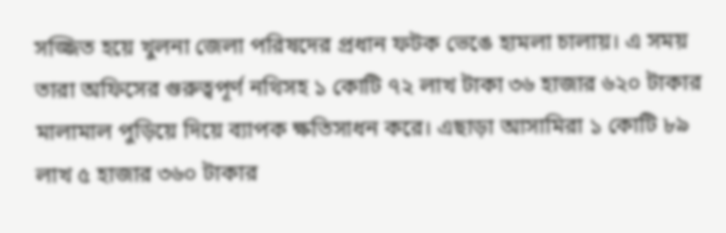সজ্জিত হয়ে খুলনা জেলা পরিষদের প্রধান ফটক ভেঙে হামলা চালায়। এ সময় তারা অফিসের গুরুত্বপূর্ণ নথিসহ ১ কোটি ৭২ লাখ টাকা ৩৬ হাজার ৬২০ টাকার মালামাল পুড়িয়ে দিয়ে ব্যাপক ক্ষতিসাধন করে। এছাড়া আসামিরা ১ কোটি ৮৯ লাখ ৫ হাজার ৩৬০ টাকার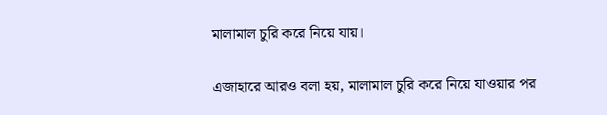মালামাল চুরি করে নিয়ে যায়।

এজাহারে আরও বলা হয়, মালামাল চুরি করে নিয়ে যাওয়ার পর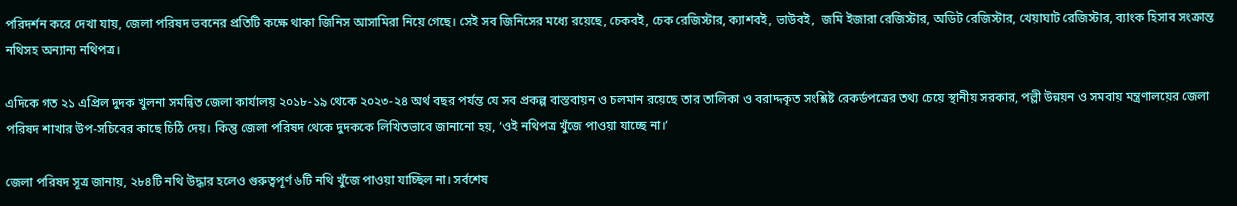পরিদর্শন করে দেখা যায়, জেলা পরিষদ ভবনের প্রতিটি কক্ষে থাকা জিনিস আসামিরা নিয়ে গেছে। সেই সব জিনিসের মধ্যে রয়েছে, চেকবই, চেক রেজিস্টার, ক্যাশবই, ভাউবই,  জমি ইজারা রেজিস্টার, অডিট রেজিস্টার, খেয়াঘাট রেজিস্টার, ব্যাংক হিসাব সংক্রান্ত নথিসহ অন্যান্য নথিপত্র।

এদিকে গত ২১ এপ্রিল দুদক খুলনা সমন্বিত জেলা কার্যালয় ২০১৮-১৯ থেকে ২০২৩-২৪ অর্থ বছর পর্যন্ত যে সব প্রকল্প বাস্তবায়ন ও চলমান রয়েছে তার তালিকা ও বরাদ্দকৃত সংশ্লিষ্ট রেকর্ডপত্রের তথ্য চেয়ে স্থানীয় সরকার, পল্লী উন্নয়ন ও সমবায় মন্ত্রণালয়ের জেলা পরিষদ শাখার উপ-সচিবের কাছে চিঠি দেয়। কিন্তু জেলা পরিষদ থেকে দুদককে লিখিতভাবে জানানো হয়, ‘ওই নথিপত্র খুঁজে পাওয়া যাচ্ছে না।’

জেলা পরিষদ সূত্র জানায়, ২৮৪টি নথি উদ্ধার হলেও গুরুত্বপূর্ণ ৬টি নথি খুঁজে পাওয়া যাচ্ছিল না। সর্বশেষ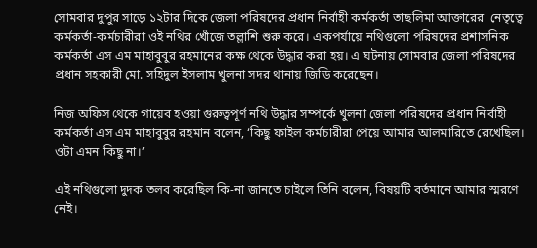সোমবার দুপুর সাড়ে ১২টার দিকে জেলা পরিষদের প্রধান নির্বাহী কর্মকর্তা তাছলিমা আক্তারের  নেতৃত্বে কর্মকর্তা-কর্মচারীরা ওই নথির খোঁজে তল্লাশি শুরু করে। একপর্যায়ে নথিগুলো পরিষদের প্রশাসনিক কর্মকর্তা এস এম মাহাবুবুর রহমানের কক্ষ থেকে উদ্ধার করা হয়। এ ঘটনায় সোমবার জেলা পরিষদের প্রধান সহকারী মো. সহিদুল ইসলাম খুলনা সদর থানায় জিডি করেছেন।

নিজ অফিস থেকে গায়েব হওয়া গুরুত্বপূর্ণ নথি উদ্ধার সম্পর্কে খুলনা জেলা পরিষদের প্রধান নির্বাহী কর্মকর্তা এস এম মাহাবুবুর রহমান বলেন, ‘কিছু ফাইল কর্মচারীরা পেয়ে আমার আলমারিতে রেখেছিল। ওটা এমন কিছু না।’

এই নথিগুলো দুদক তলব করেছিল কি-না জানতে চাইলে তিনি বলেন, বিষয়টি বর্তমানে আমার স্মরণে নেই।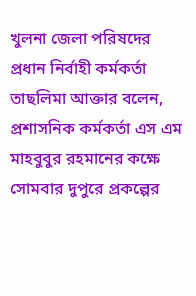খুলনা জেলা পরিষদের প্রধান নির্বাহী কর্মকর্তা তাছলিমা আক্তার বলেন, প্রশাসনিক কর্মকর্তা এস এম মাহবুবুর রহমানের কক্ষে সোমবার দুপুরে প্রকল্পের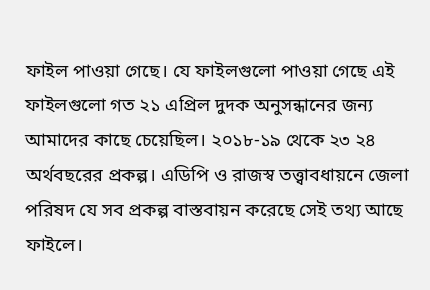ফাইল পাওয়া গেছে। যে ফাইলগুলো পাওয়া গেছে এই ফাইলগুলো গত ২১ এপ্রিল দুদক অনুসন্ধানের জন্য আমাদের কাছে চেয়েছিল। ২০১৮-১৯ থেকে ২৩ ২৪ অর্থবছরের প্রকল্প। এডিপি ও রাজস্ব তত্ত্বাবধায়নে জেলা পরিষদ যে সব প্রকল্প বাস্তবায়ন করেছে সেই তথ্য আছে ফাইলে।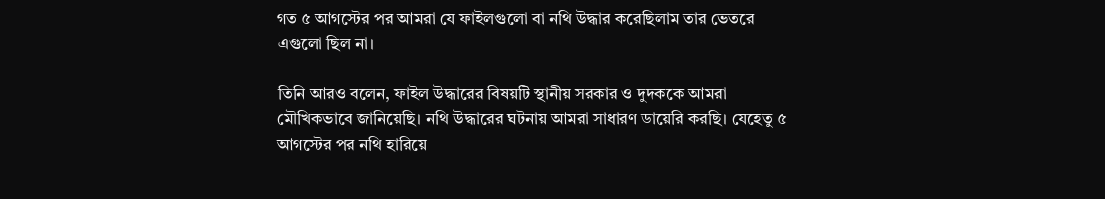গত ৫ আগস্টের পর আমরা যে ফাইলগুলো বা নথি উদ্ধার করেছিলাম তার ভেতরে এগুলো ছিল না।

তিনি আরও বলেন, ফাইল উদ্ধারের বিষয়টি স্থানীয় সরকার ও দুদককে আমরা মৌখিকভাবে জানিয়েছি। নথি উদ্ধারের ঘটনায় আমরা সাধারণ ডায়েরি করছি। যেহেতু ৫ আগস্টের পর নথি হারিয়ে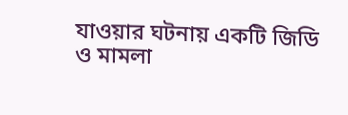যাওয়ার ঘটনায় একটি জিডি ও মামলা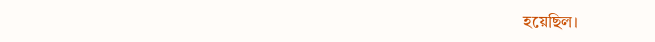হয়েছিল।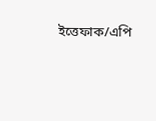ইত্তেফাক/এপি